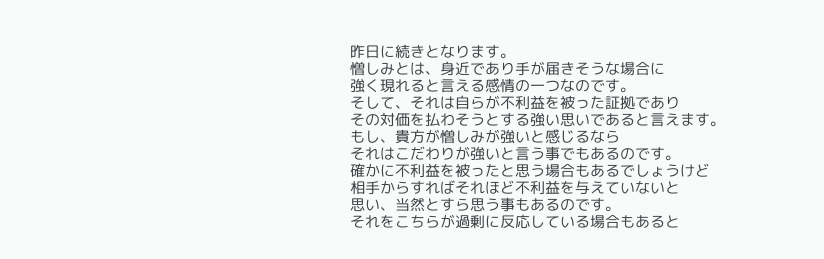昨日に続きとなります。
憎しみとは、身近であり手が届きそうな場合に
強く現れると言える感情の一つなのです。
そして、それは自らが不利益を被った証拠であり
その対価を払わそうとする強い思いであると言えます。
もし、貴方が憎しみが強いと感じるなら
それはこだわりが強いと言う事でもあるのです。
確かに不利益を被ったと思う場合もあるでしょうけど
相手からすればそれほど不利益を与えていないと
思い、当然とすら思う事もあるのです。
それをこちらが過剰に反応している場合もあると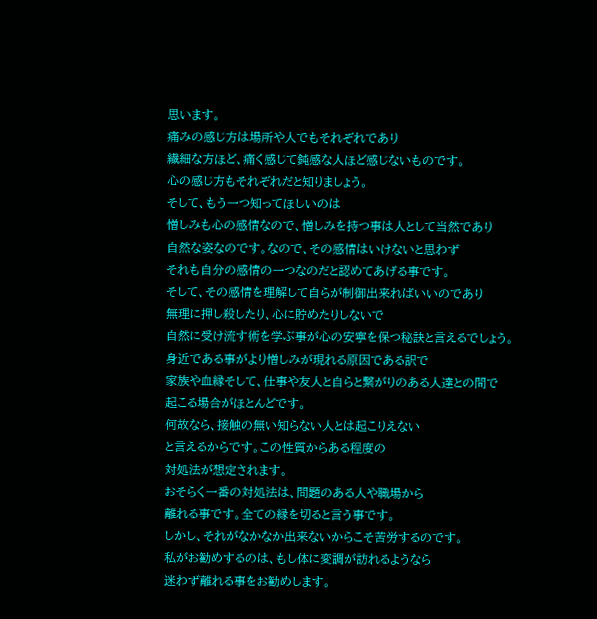思います。
痛みの感じ方は場所や人でもそれぞれであり
繊細な方ほど、痛く感じて鈍感な人ほど感じないものです。
心の感じ方もそれぞれだと知りましょう。
そして、もう一つ知ってほしいのは
憎しみも心の感情なので、憎しみを持つ事は人として当然であり
自然な姿なのです。なので、その感情はいけないと思わず
それも自分の感情の一つなのだと認めてあげる事です。
そして、その感情を理解して自らが制御出来ればいいのであり
無理に押し殺したり、心に貯めたりしないで
自然に受け流す術を学ぶ事が心の安寧を保つ秘訣と言えるでしょう。
身近である事がより憎しみが現れる原因である訳で
家族や血縁そして、仕事や友人と自らと繋がりのある人達との間で
起こる場合がほとんどです。
何故なら、接触の無い知らない人とは起こりえない
と言えるからです。この性質からある程度の
対処法が想定されます。
おそらく一番の対処法は、問題のある人や職場から
離れる事です。全ての縁を切ると言う事です。
しかし、それがなかなか出来ないからこそ苦労するのです。
私がお勧めするのは、もし体に変調が訪れるようなら
迷わず離れる事をお勧めします。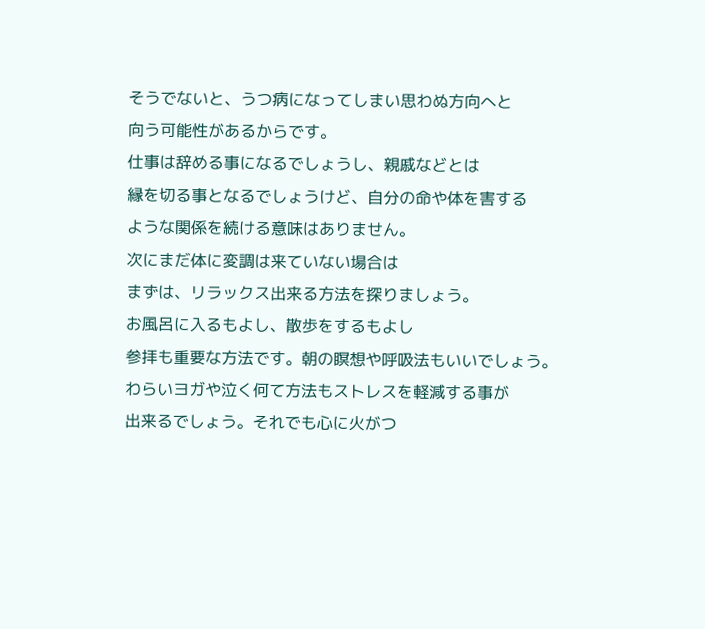そうでないと、うつ病になってしまい思わぬ方向へと
向う可能性があるからです。
仕事は辞める事になるでしょうし、親戚などとは
縁を切る事となるでしょうけど、自分の命や体を害する
ような関係を続ける意味はありません。
次にまだ体に変調は来ていない場合は
まずは、リラックス出来る方法を探りましょう。
お風呂に入るもよし、散歩をするもよし
参拝も重要な方法です。朝の瞑想や呼吸法もいいでしょう。
わらいヨガや泣く何て方法もストレスを軽減する事が
出来るでしょう。それでも心に火がつ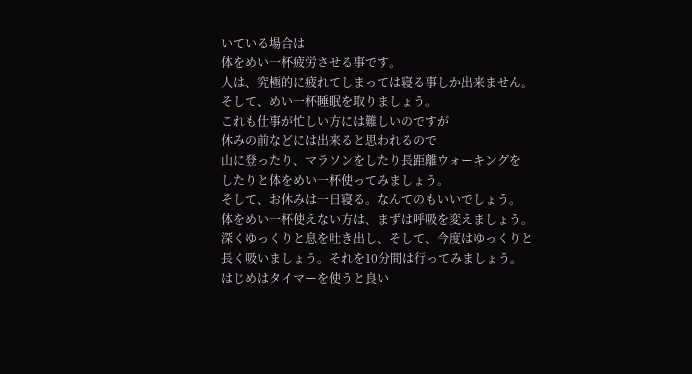いている場合は
体をめい一杯疲労させる事です。
人は、究極的に疲れてしまっては寝る事しか出来ません。
そして、めい一杯睡眠を取りましょう。
これも仕事が忙しい方には難しいのですが
休みの前などには出来ると思われるので
山に登ったり、マラソンをしたり長距離ウォーキングを
したりと体をめい一杯使ってみましょう。
そして、お休みは一日寝る。なんてのもいいでしょう。
体をめい一杯使えない方は、まずは呼吸を変えましょう。
深くゆっくりと息を吐き出し、そして、今度はゆっくりと
長く吸いましょう。それを10分間は行ってみましょう。
はじめはタイマーを使うと良い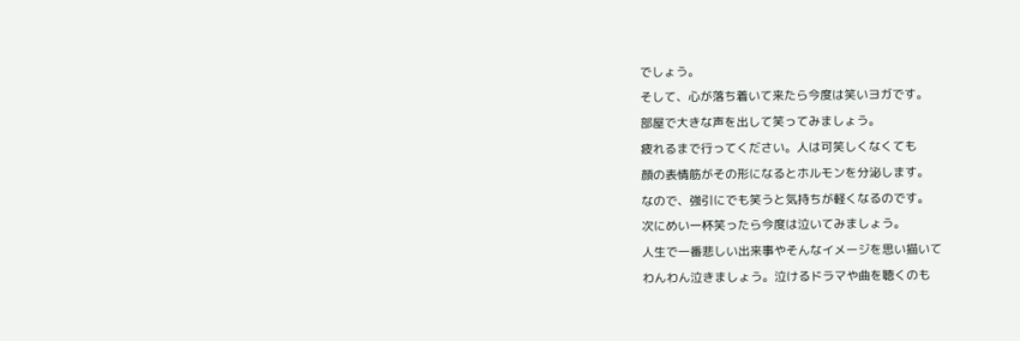でしょう。
そして、心が落ち着いて来たら今度は笑いヨガです。
部屋で大きな声を出して笑ってみましょう。
疲れるまで行ってください。人は可笑しくなくても
顔の表情筋がその形になるとホルモンを分泌します。
なので、強引にでも笑うと気持ちが軽くなるのです。
次にめい一杯笑ったら今度は泣いてみましょう。
人生で一番悲しい出来事やそんなイメージを思い描いて
わんわん泣きましょう。泣けるドラマや曲を聴くのも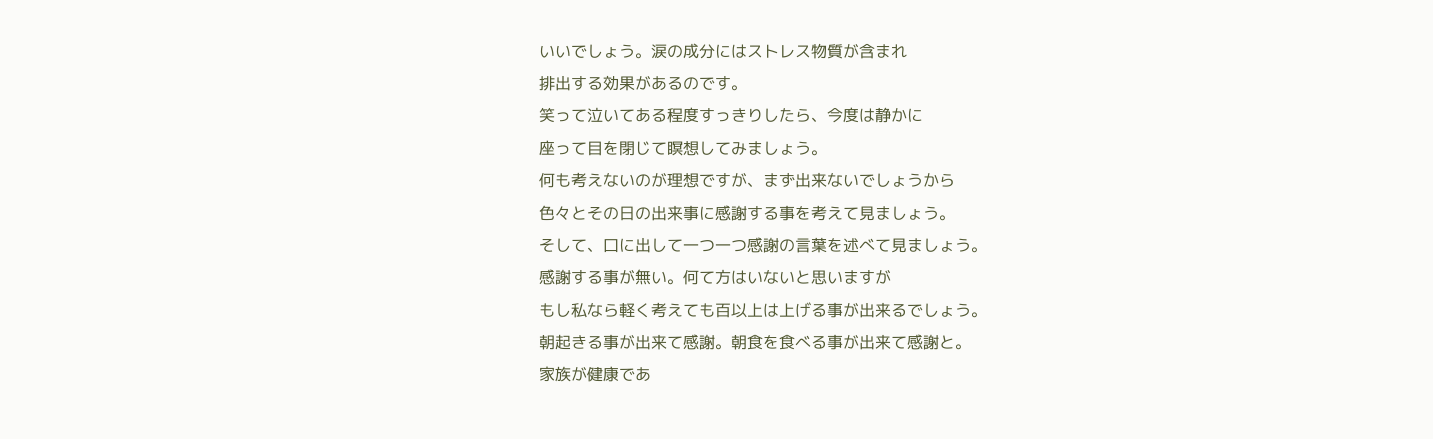いいでしょう。涙の成分にはストレス物質が含まれ
排出する効果があるのです。
笑って泣いてある程度すっきりしたら、今度は静かに
座って目を閉じて瞑想してみましょう。
何も考えないのが理想ですが、まず出来ないでしょうから
色々とその日の出来事に感謝する事を考えて見ましょう。
そして、口に出して一つ一つ感謝の言葉を述べて見ましょう。
感謝する事が無い。何て方はいないと思いますが
もし私なら軽く考えても百以上は上げる事が出来るでしょう。
朝起きる事が出来て感謝。朝食を食べる事が出来て感謝と。
家族が健康であ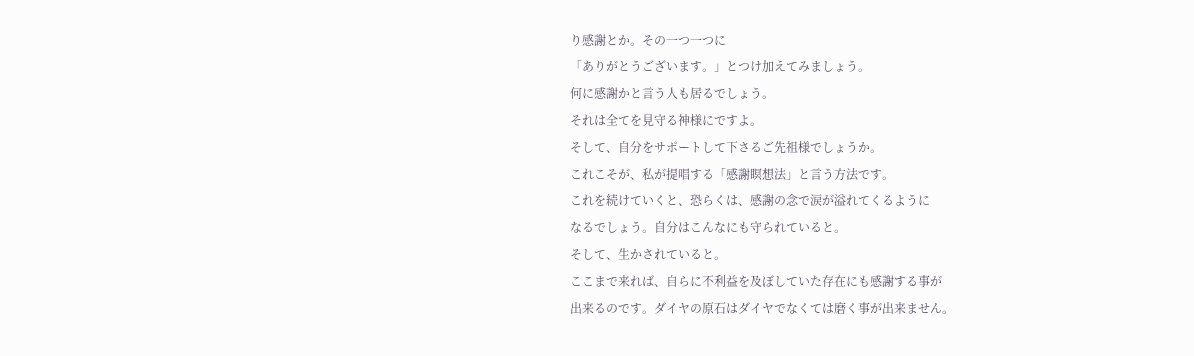り感謝とか。その一つ一つに
「ありがとうございます。」とつけ加えてみましょう。
何に感謝かと言う人も居るでしょう。
それは全てを見守る神様にですよ。
そして、自分をサポートして下さるご先祖様でしょうか。
これこそが、私が提唱する「感謝瞑想法」と言う方法です。
これを続けていくと、恐らくは、感謝の念で涙が溢れてくるように
なるでしょう。自分はこんなにも守られていると。
そして、生かされていると。
ここまで来れば、自らに不利益を及ぼしていた存在にも感謝する事が
出来るのです。ダイヤの原石はダイヤでなくては磨く事が出来ません。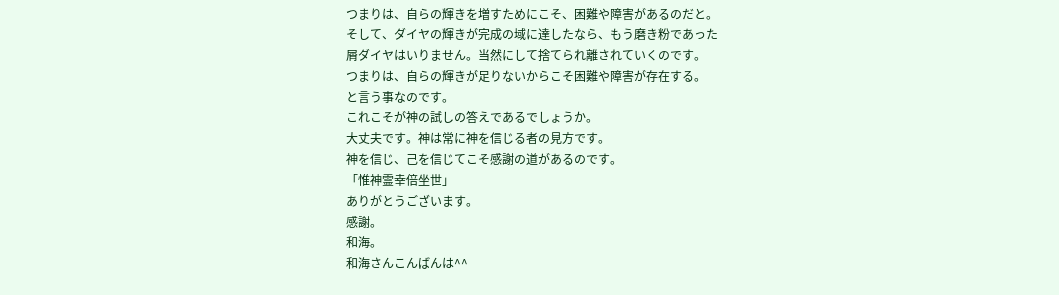つまりは、自らの輝きを増すためにこそ、困難や障害があるのだと。
そして、ダイヤの輝きが完成の域に達したなら、もう磨き粉であった
屑ダイヤはいりません。当然にして捨てられ離されていくのです。
つまりは、自らの輝きが足りないからこそ困難や障害が存在する。
と言う事なのです。
これこそが神の試しの答えであるでしょうか。
大丈夫です。神は常に神を信じる者の見方です。
神を信じ、己を信じてこそ感謝の道があるのです。
「惟神霊幸倍坐世」
ありがとうございます。
感謝。
和海。
和海さんこんばんは^^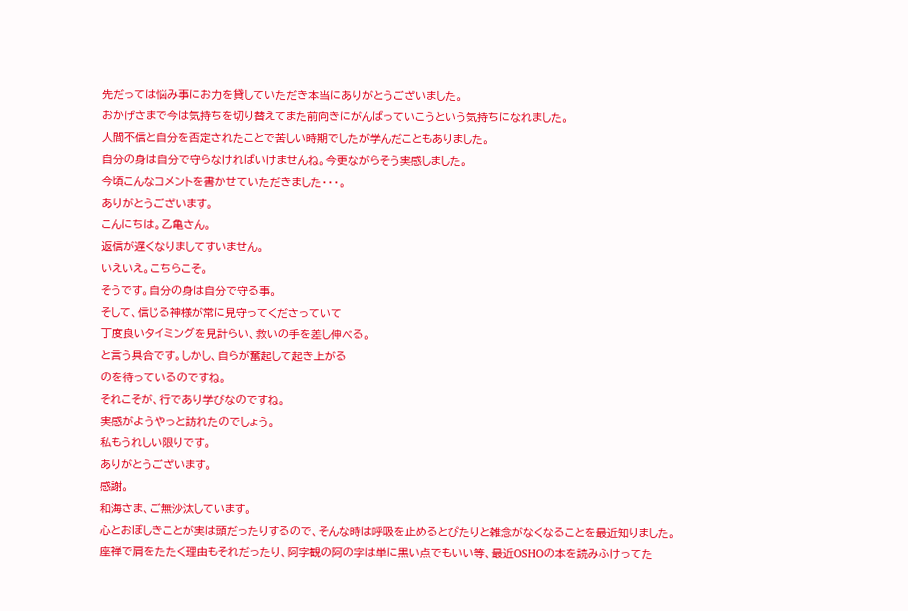先だっては悩み事にお力を貸していただき本当にありがとうございました。
おかげさまで今は気持ちを切り替えてまた前向きにがんばっていこうという気持ちになれました。
人間不信と自分を否定されたことで苦しい時期でしたが学んだこともありました。
自分の身は自分で守らなければいけませんね。今更ながらそう実感しました。
今頃こんなコメントを書かせていただきました・・・。
ありがとうございます。
こんにちは。乙亀さん。
返信が遅くなりましてすいません。
いえいえ。こちらこそ。
そうです。自分の身は自分で守る事。
そして、信じる神様が常に見守ってくださっていて
丁度良いタイミングを見計らい、救いの手を差し伸べる。
と言う具合です。しかし、自らが奮起して起き上がる
のを待っているのですね。
それこそが、行であり学びなのですね。
実感がようやっと訪れたのでしょう。
私もうれしい限りです。
ありがとうございます。
感謝。
和海さま、ご無沙汰しています。
心とおぼしきことが実は頭だったりするので、そんな時は呼吸を止めるとぴたりと雑念がなくなることを最近知りました。
座禅で肩をたたく理由もそれだったり、阿字観の阿の字は単に黒い点でもいい等、最近OSHOの本を読みふけってた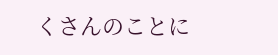くさんのことに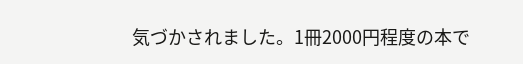気づかされました。1冊2000円程度の本で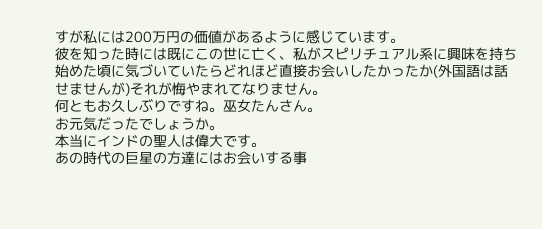すが私には200万円の価値があるように感じています。
彼を知った時には既にこの世に亡く、私がスピリチュアル系に興味を持ち始めた頃に気づいていたらどれほど直接お会いしたかったか(外国語は話せませんが)それが悔やまれてなりません。
何ともお久しぶりですね。巫女たんさん。
お元気だったでしょうか。
本当にインドの聖人は偉大です。
あの時代の巨星の方達にはお会いする事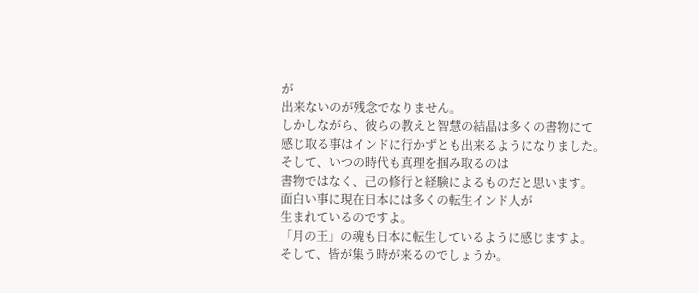が
出来ないのが残念でなりません。
しかしながら、彼らの教えと智慧の結晶は多くの書物にて
感じ取る事はインドに行かずとも出来るようになりました。
そして、いつの時代も真理を掴み取るのは
書物ではなく、己の修行と経験によるものだと思います。
面白い事に現在日本には多くの転生インド人が
生まれているのですよ。
「月の王」の魂も日本に転生しているように感じますよ。
そして、皆が集う時が来るのでしょうか。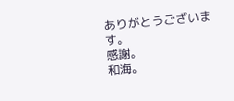ありがとうございます。
感謝。
和海。